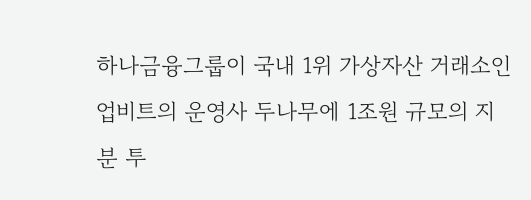하나금융그룹이 국내 1위 가상자산 거래소인 업비트의 운영사 두나무에 1조원 규모의 지분 투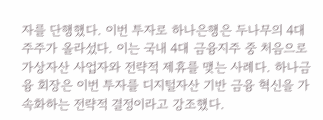자를 단행했다. 이번 투자로 하나은행은 두나무의 4대 주주가 올라섰다. 이는 국내 4대 금융지주 중 처음으로 가상자산 사업자와 전략적 제휴를 맺는 사례다. 하나금융 회장은 이번 투자를 디지털자산 기반 금융 혁신을 가속화하는 전략적 결정이라고 강조했다.